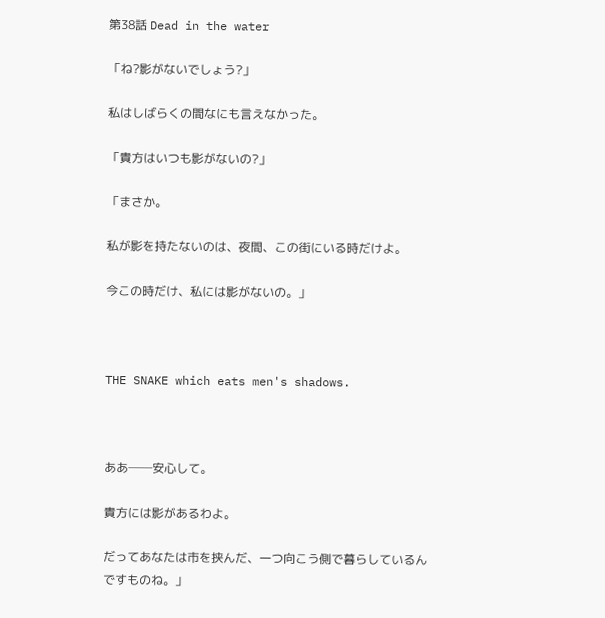第38話 Dead in the water

「ね?影がないでしょう?」

私はしばらくの間なにも言えなかった。

「貴方はいつも影がないの?」

「まさか。

私が影を持たないのは、夜間、この街にいる時だけよ。

今この時だけ、私には影がないの。」



THE SNAKE which eats men's shadows.



ああ──安心して。

貴方には影があるわよ。

だってあなたは市を挟んだ、一つ向こう側で暮らしているんですものね。」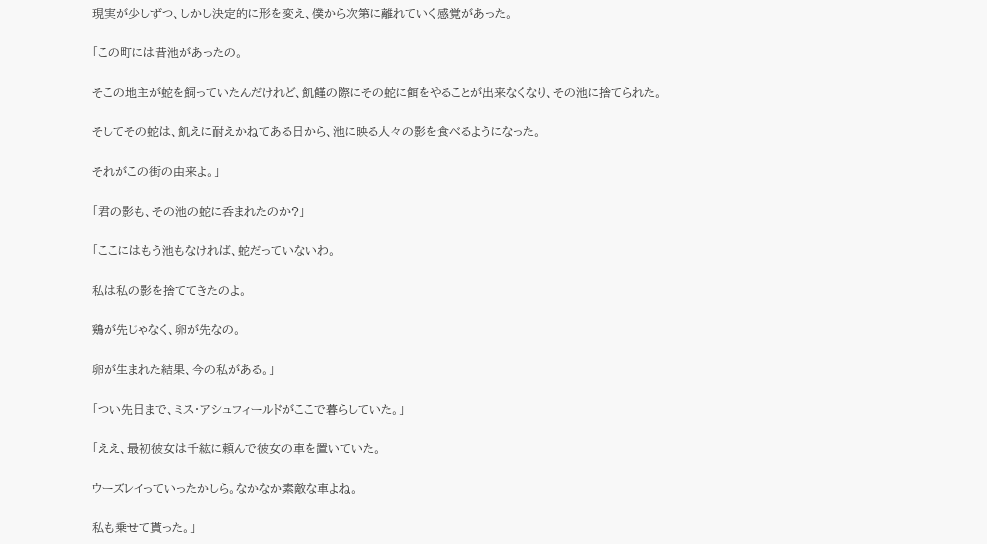現実が少しずつ、しかし決定的に形を変え、僕から次第に離れていく感覚があった。

「この町には昔池があったの。

そこの地主が蛇を飼っていたんだけれど、飢饉の際にその蛇に餌をやることが出来なくなり、その池に捨てられた。

そしてその蛇は、飢えに耐えかねてある日から、池に映る人々の影を食べるようになった。

それがこの街の由来よ。」

「君の影も、その池の蛇に呑まれたのか?」

「ここにはもう池もなければ、蛇だっていないわ。

私は私の影を捨ててきたのよ。

鶏が先じゃなく、卵が先なの。

卵が生まれた結果、今の私がある。」

「つい先日まで、ミス・アシュフィールドがここで暮らしていた。」

「ええ、最初彼女は千紘に頼んで彼女の車を置いていた。

ウーズレイっていったかしら。なかなか素敵な車よね。

私も乗せて貰った。」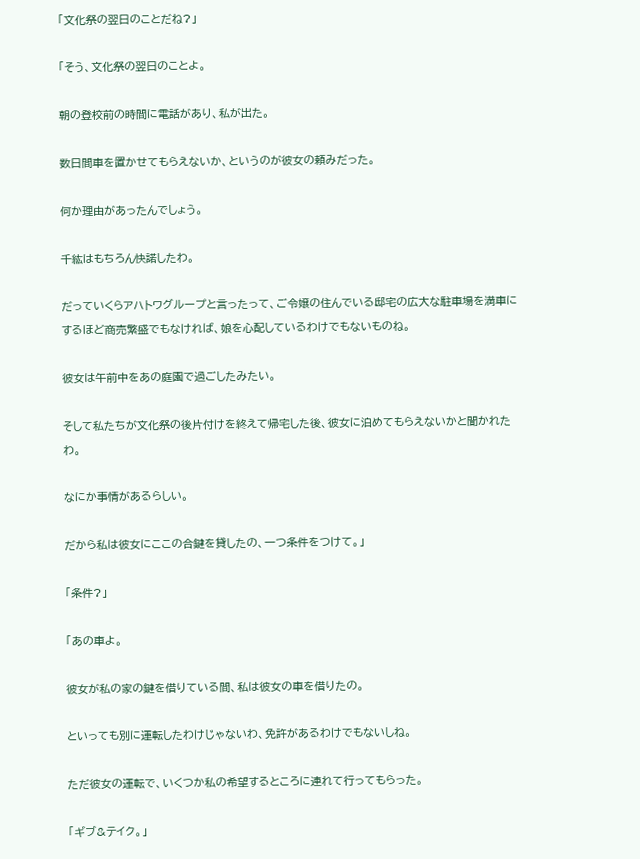「文化祭の翌日のことだね?」

「そう、文化祭の翌日のことよ。

朝の登校前の時間に電話があり、私が出た。

数日間車を置かせてもらえないか、というのが彼女の頼みだった。

何か理由があったんでしょう。

千紘はもちろん快諾したわ。

だっていくらアハトワグループと言ったって、ご令嬢の住んでいる邸宅の広大な駐車場を満車にするほど商売繁盛でもなければ、娘を心配しているわけでもないものね。

彼女は午前中をあの庭園で過ごしたみたい。

そして私たちが文化祭の後片付けを終えて帰宅した後、彼女に泊めてもらえないかと聞かれたわ。

なにか事情があるらしい。

だから私は彼女にここの合鍵を貸したの、一つ条件をつけて。」

「条件?」

「あの車よ。

彼女が私の家の鍵を借りている間、私は彼女の車を借りたの。

といっても別に運転したわけじゃないわ、免許があるわけでもないしね。

ただ彼女の運転で、いくつか私の希望するところに連れて行ってもらった。

「ギブ&テイク。」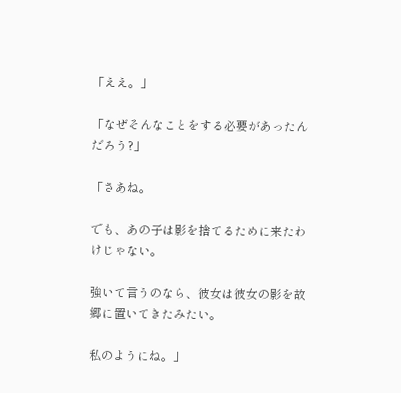「ええ。」

「なぜそんなことをする必要があったんだろう?」

「さあね。

でも、あの子は影を捨てるために来たわけじゃない。

強いて言うのなら、彼女は彼女の影を故郷に置いてきたみたい。

私のようにね。」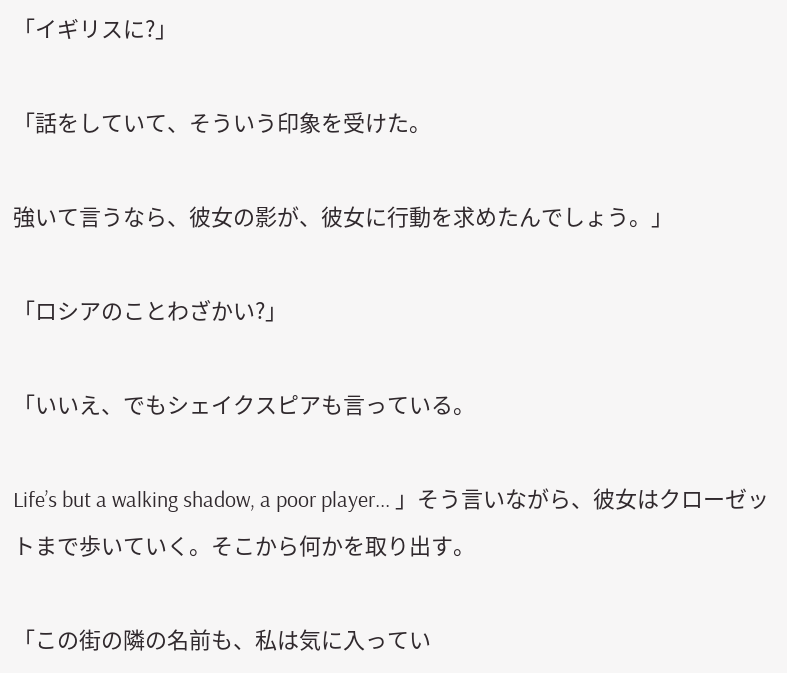「イギリスに?」

「話をしていて、そういう印象を受けた。

強いて言うなら、彼女の影が、彼女に行動を求めたんでしょう。」

「ロシアのことわざかい?」

「いいえ、でもシェイクスピアも言っている。

Life’s but a walking shadow, a poor player... 」そう言いながら、彼女はクローゼットまで歩いていく。そこから何かを取り出す。

「この街の隣の名前も、私は気に入ってい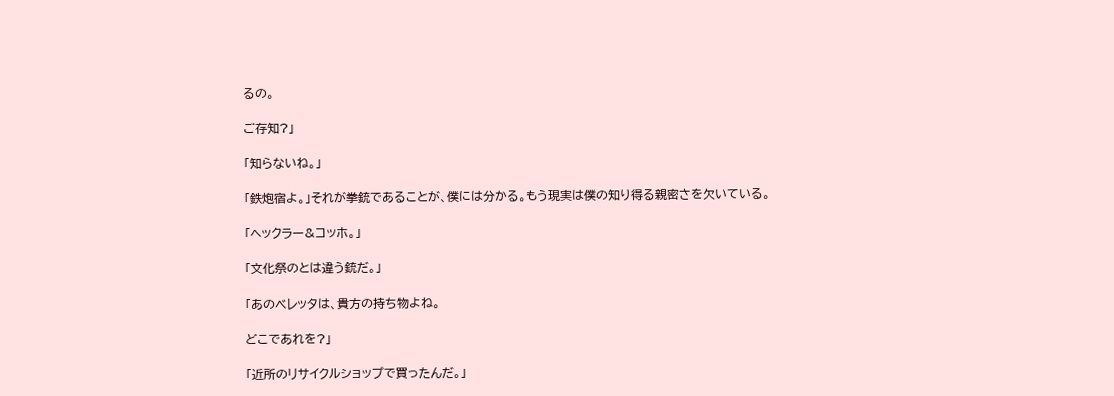るの。

ご存知?」

「知らないね。」

「鉄炮宿よ。」それが拳銃であることが、僕には分かる。もう現実は僕の知り得る親密さを欠いている。

「ヘックラー&コッホ。」

「文化祭のとは違う銃だ。」

「あのベレッタは、貴方の持ち物よね。

どこであれを?」

「近所のリサイクルショップで買ったんだ。」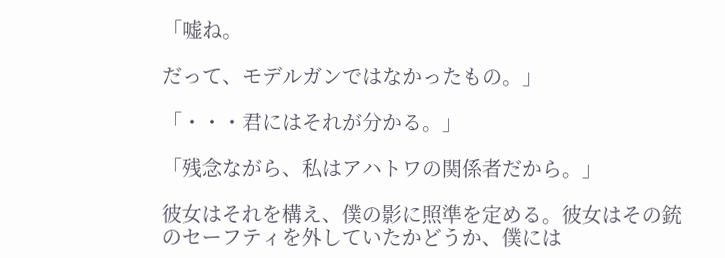「嘘ね。

だって、モデルガンではなかったもの。」

「・・・君にはそれが分かる。」

「残念ながら、私はアハトワの関係者だから。」

彼女はそれを構え、僕の影に照準を定める。彼女はその銃のセーフティを外していたかどうか、僕には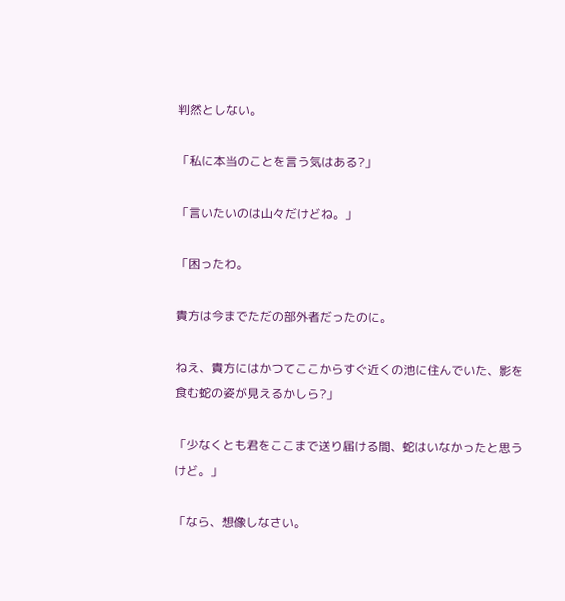判然としない。

「私に本当のことを言う気はある?」

「言いたいのは山々だけどね。」

「困ったわ。

貴方は今までただの部外者だったのに。

ねえ、貴方にはかつてここからすぐ近くの池に住んでいた、影を食む蛇の姿が見えるかしら?」

「少なくとも君をここまで送り届ける間、蛇はいなかったと思うけど。」

「なら、想像しなさい。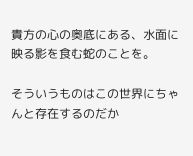貴方の心の奥底にある、水面に映る影を食む蛇のことを。

そういうものはこの世界にちゃんと存在するのだか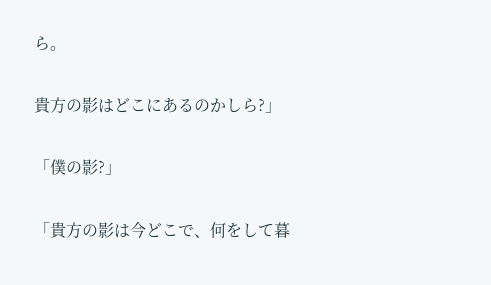ら。

貴方の影はどこにあるのかしら?」

「僕の影?」

「貴方の影は今どこで、何をして暮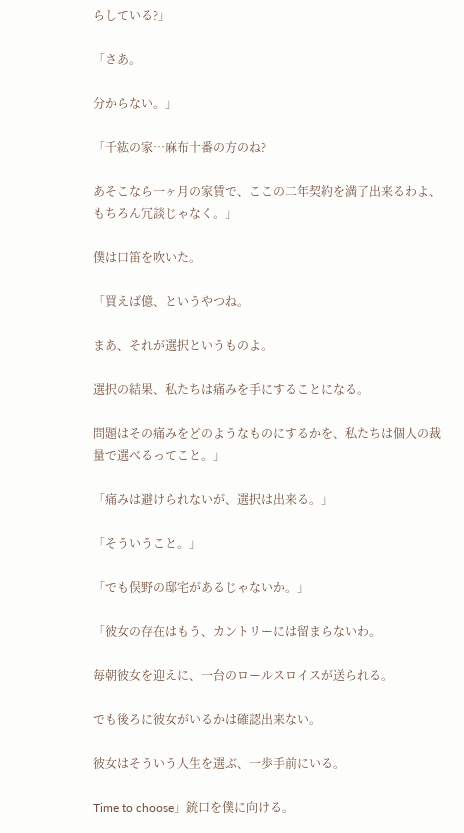らしている?」

「さあ。

分からない。」

「千紘の家…麻布十番の方のね?

あそこなら一ヶ月の家賃で、ここの二年契約を満了出来るわよ、もちろん冗談じゃなく。」

僕は口笛を吹いた。

「買えば億、というやつね。

まあ、それが選択というものよ。

選択の結果、私たちは痛みを手にすることになる。

問題はその痛みをどのようなものにするかを、私たちは個人の裁量で選べるってこと。」

「痛みは避けられないが、選択は出来る。」

「そういうこと。」

「でも俣野の邸宅があるじゃないか。」

「彼女の存在はもう、カントリーには留まらないわ。

毎朝彼女を迎えに、一台のロールスロイスが送られる。

でも後ろに彼女がいるかは確認出来ない。

彼女はそういう人生を選ぶ、一歩手前にいる。

Time to choose」銃口を僕に向ける。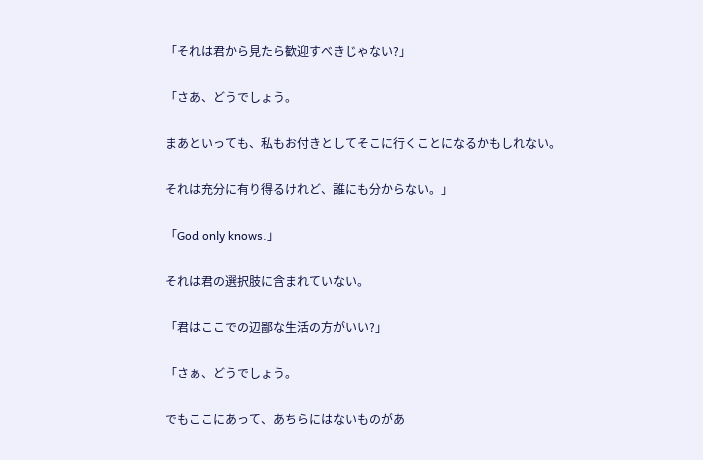「それは君から見たら歓迎すべきじゃない?」

「さあ、どうでしょう。

まあといっても、私もお付きとしてそこに行くことになるかもしれない。

それは充分に有り得るけれど、誰にも分からない。」

「God only knows.」

それは君の選択肢に含まれていない。

「君はここでの辺鄙な生活の方がいい?」

「さぁ、どうでしょう。

でもここにあって、あちらにはないものがあ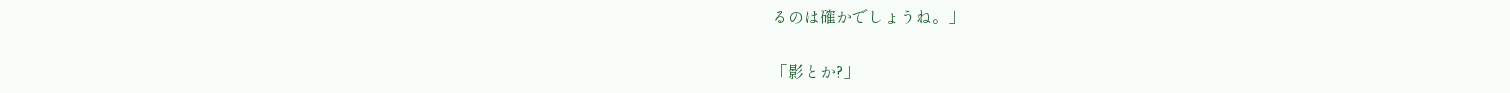るのは確かでしょうね。」

「影とか?」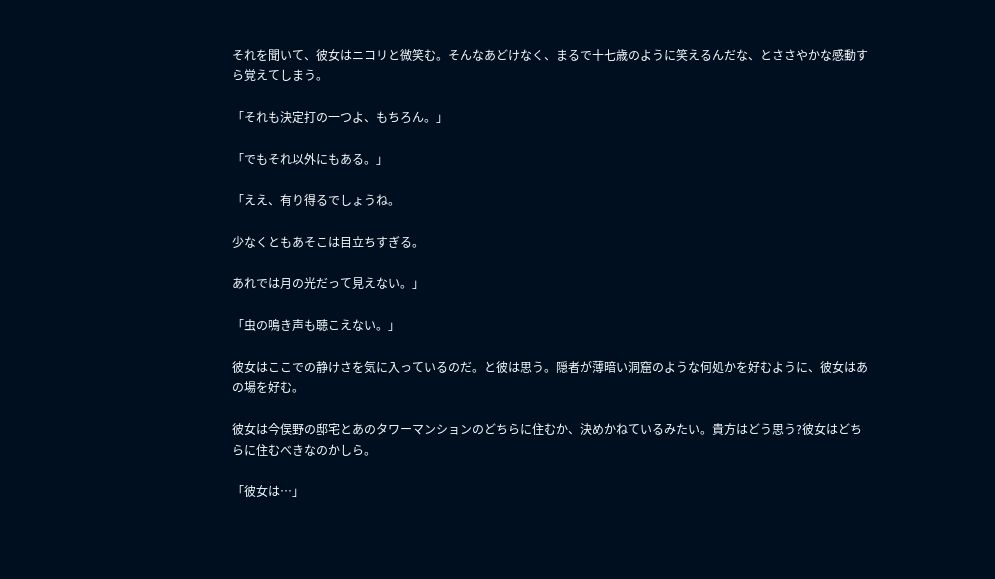それを聞いて、彼女はニコリと微笑む。そんなあどけなく、まるで十七歳のように笑えるんだな、とささやかな感動すら覚えてしまう。

「それも決定打の一つよ、もちろん。」

「でもそれ以外にもある。」

「ええ、有り得るでしょうね。

少なくともあそこは目立ちすぎる。

あれでは月の光だって見えない。」

「虫の鳴き声も聴こえない。」

彼女はここでの静けさを気に入っているのだ。と彼は思う。隠者が薄暗い洞窟のような何処かを好むように、彼女はあの場を好む。

彼女は今俣野の邸宅とあのタワーマンションのどちらに住むか、決めかねているみたい。貴方はどう思う?彼女はどちらに住むべきなのかしら。

「彼女は…」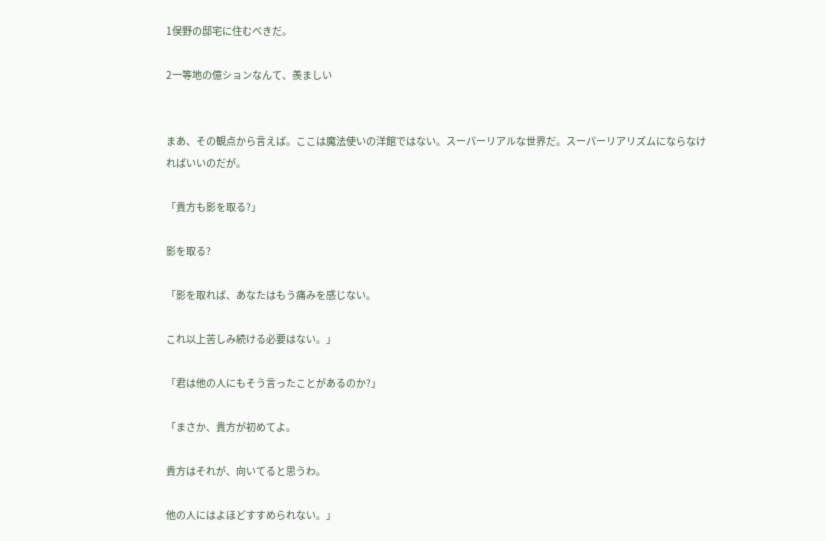1俣野の邸宅に住むべきだ。

2一等地の億ションなんて、羨ましい


まあ、その観点から言えば。ここは魔法使いの洋館ではない。スーパーリアルな世界だ。スーパーリアリズムにならなければいいのだが。

「貴方も影を取る?」

影を取る?

「影を取れば、あなたはもう痛みを感じない。

これ以上苦しみ続ける必要はない。」

「君は他の人にもそう言ったことがあるのか?」

「まさか、貴方が初めてよ。

貴方はそれが、向いてると思うわ。

他の人にはよほどすすめられない。」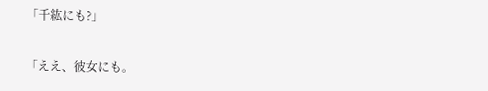「千紘にも?」

「ええ、彼女にも。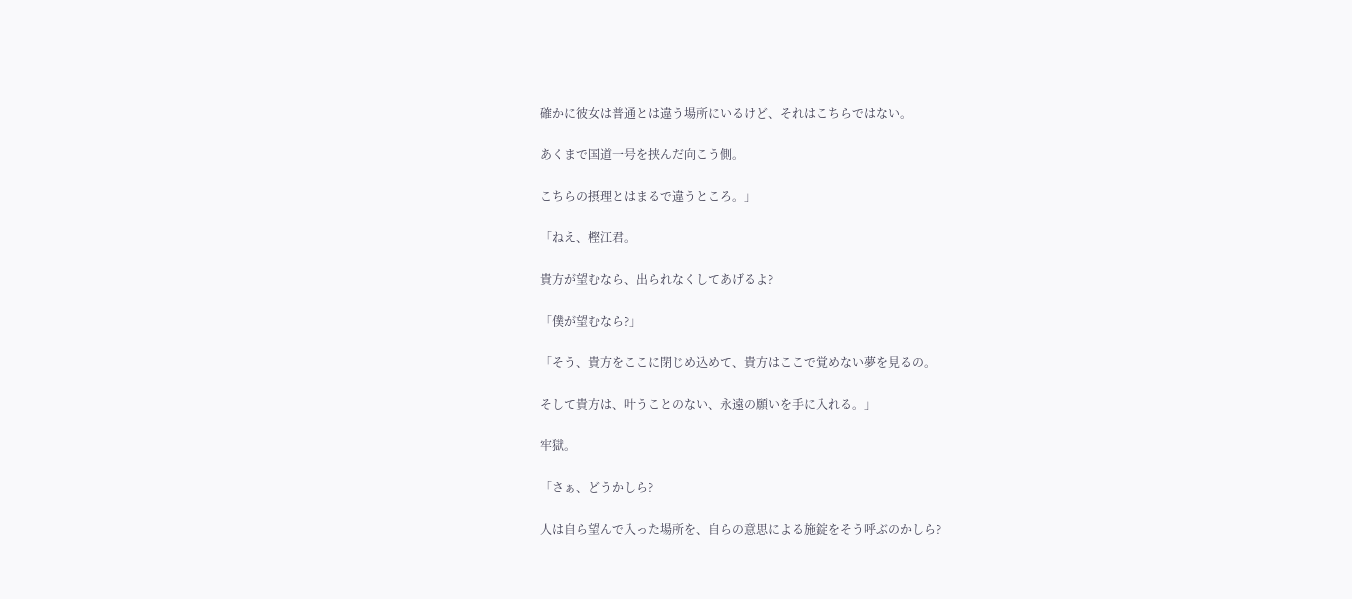確かに彼女は普通とは違う場所にいるけど、それはこちらではない。

あくまで国道一号を挟んだ向こう側。

こちらの摂理とはまるで違うところ。」

「ねえ、樫江君。

貴方が望むなら、出られなくしてあげるよ?

「僕が望むなら?」

「そう、貴方をここに閉じめ込めて、貴方はここで覚めない夢を見るの。

そして貴方は、叶うことのない、永遠の願いを手に入れる。」

牢獄。

「さぁ、どうかしら?

人は自ら望んで入った場所を、自らの意思による施錠をそう呼ぶのかしら?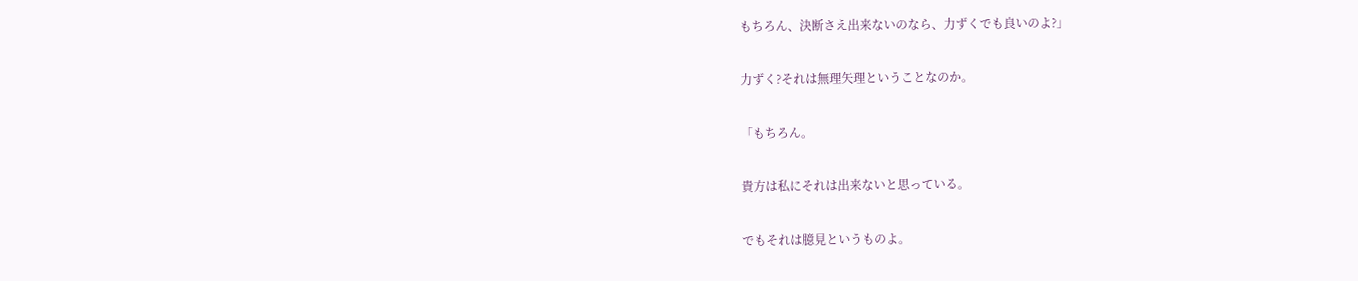もちろん、決断さえ出来ないのなら、力ずくでも良いのよ?」

力ずく?それは無理矢理ということなのか。

「もちろん。

貴方は私にそれは出来ないと思っている。

でもそれは臆見というものよ。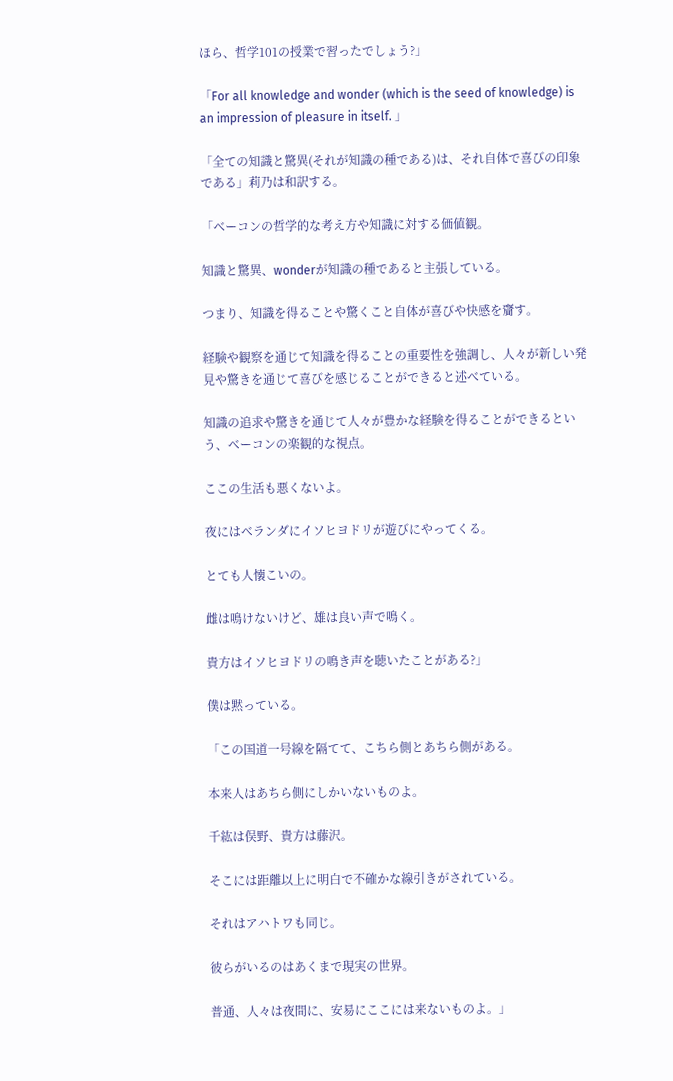ほら、哲学101の授業で習ったでしょう?」

「For all knowledge and wonder (which is the seed of knowledge) is an impression of pleasure in itself. 」

「全ての知識と驚異(それが知識の種である)は、それ自体で喜びの印象である」莉乃は和訳する。

「ベーコンの哲学的な考え方や知識に対する価値観。

知識と驚異、wonderが知識の種であると主張している。

つまり、知識を得ることや驚くこと自体が喜びや快感を齎す。

経験や観察を通じて知識を得ることの重要性を強調し、人々が新しい発見や驚きを通じて喜びを感じることができると述べている。

知識の追求や驚きを通じて人々が豊かな経験を得ることができるという、ベーコンの楽観的な視点。

ここの生活も悪くないよ。

夜にはベランダにイソヒヨドリが遊びにやってくる。

とても人懐こいの。

雌は鳴けないけど、雄は良い声で鳴く。

貴方はイソヒヨドリの鳴き声を聴いたことがある?」

僕は黙っている。

「この国道一号線を隔てて、こちら側とあちら側がある。

本来人はあちら側にしかいないものよ。

千紘は俣野、貴方は藤沢。

そこには距離以上に明白で不確かな線引きがされている。

それはアハトワも同じ。

彼らがいるのはあくまで現実の世界。

普通、人々は夜間に、安易にここには来ないものよ。」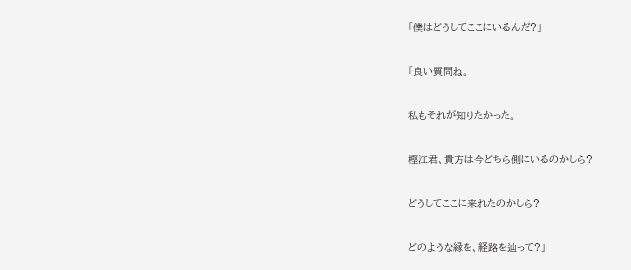「僕はどうしてここにいるんだ?」

「良い質問ね。

私もそれが知りたかった。

樫江君、貴方は今どちら側にいるのかしら?

どうしてここに来れたのかしら?

どのような縁を、経路を辿って?」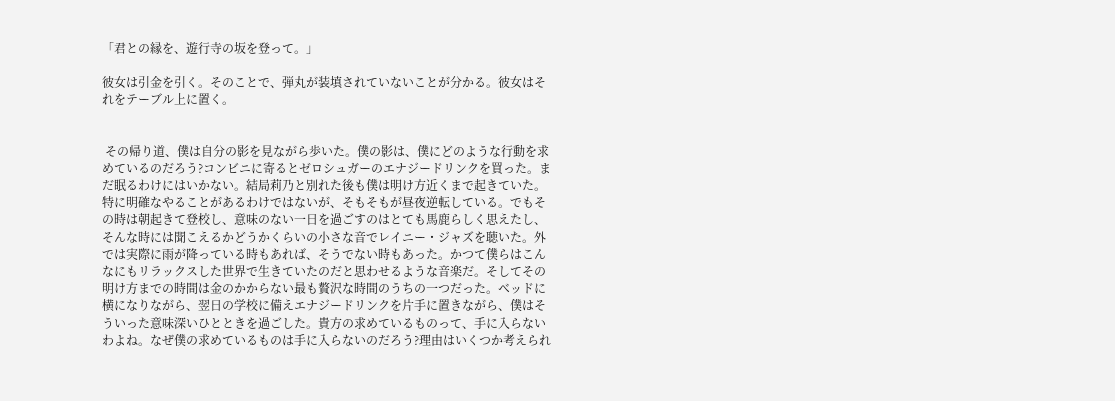「君との縁を、遊行寺の坂を登って。」

彼女は引金を引く。そのことで、弾丸が装填されていないことが分かる。彼女はそれをテーブル上に置く。


 その帰り道、僕は自分の影を見ながら歩いた。僕の影は、僕にどのような行動を求めているのだろう?コンビニに寄るとゼロシュガーのエナジードリンクを買った。まだ眠るわけにはいかない。結局莉乃と別れた後も僕は明け方近くまで起きていた。特に明確なやることがあるわけではないが、そもそもが昼夜逆転している。でもその時は朝起きて登校し、意味のない一日を過ごすのはとても馬鹿らしく思えたし、そんな時には聞こえるかどうかくらいの小さな音でレイニー・ジャズを聴いた。外では実際に雨が降っている時もあれば、そうでない時もあった。かつて僕らはこんなにもリラックスした世界で生きていたのだと思わせるような音楽だ。そしてその明け方までの時間は金のかからない最も贅沢な時間のうちの一つだった。ベッドに横になりながら、翌日の学校に備えエナジードリンクを片手に置きながら、僕はそういった意味深いひとときを過ごした。貴方の求めているものって、手に入らないわよね。なぜ僕の求めているものは手に入らないのだろう?理由はいくつか考えられ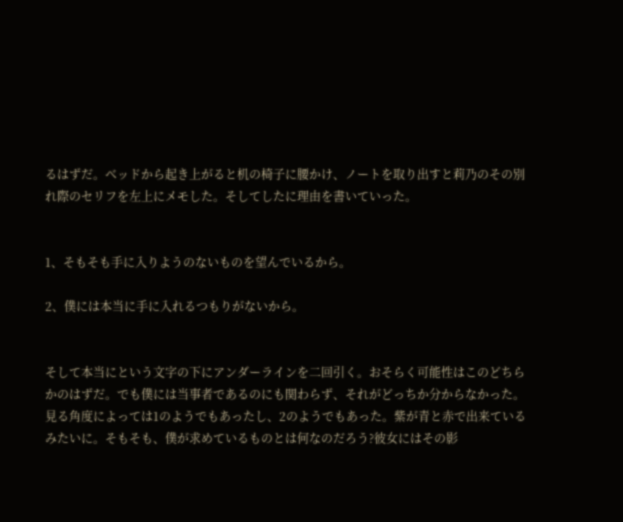るはずだ。ベッドから起き上がると机の椅子に腰かけ、ノートを取り出すと莉乃のその別れ際のセリフを左上にメモした。そしてしたに理由を書いていった。


1、そもそも手に入りようのないものを望んでいるから。

2、僕には本当に手に入れるつもりがないから。


そして本当にという文字の下にアンダーラインを二回引く。おそらく可能性はこのどちらかのはずだ。でも僕には当事者であるのにも関わらず、それがどっちか分からなかった。見る角度によっては1のようでもあったし、2のようでもあった。紫が青と赤で出来ているみたいに。そもそも、僕が求めているものとは何なのだろう?彼女にはその影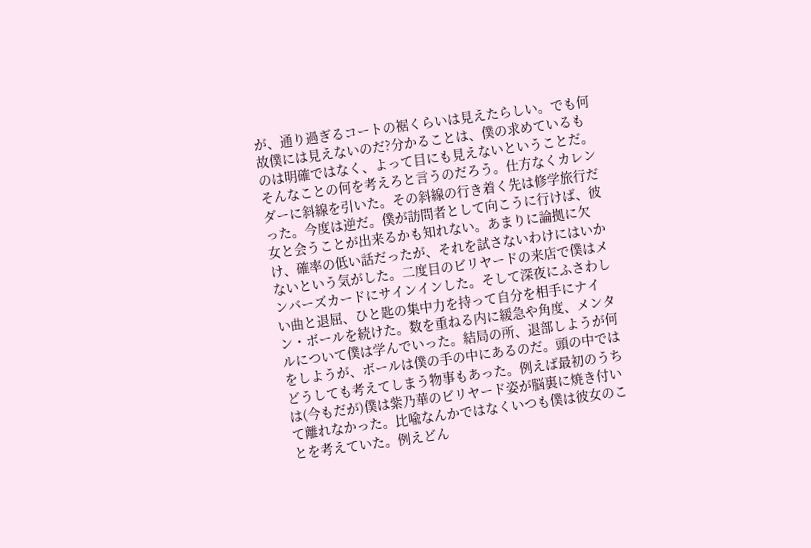が、通り過ぎるコートの裾くらいは見えたらしい。でも何故僕には見えないのだ?分かることは、僕の求めているものは明確ではなく、よって目にも見えないということだ。そんなことの何を考えろと言うのだろう。仕方なくカレンダーに斜線を引いた。その斜線の行き着く先は修学旅行だった。今度は逆だ。僕が訪問者として向こうに行けば、彼女と会うことが出来るかも知れない。あまりに論拠に欠け、確率の低い話だったが、それを試さないわけにはいかないという気がした。二度目のビリヤードの来店で僕はメンバーズカードにサインインした。そして深夜にふさわしい曲と退屈、ひと匙の集中力を持って自分を相手にナイン・ボールを続けた。数を重ねる内に緩急や角度、メンタルについて僕は学んでいった。結局の所、退部しようが何をしようが、ボールは僕の手の中にあるのだ。頭の中ではどうしても考えてしまう物事もあった。例えば最初のうちは(今もだが)僕は紫乃華のビリヤード姿が脳裏に焼き付いて離れなかった。比喩なんかではなくいつも僕は彼女のことを考えていた。例えどん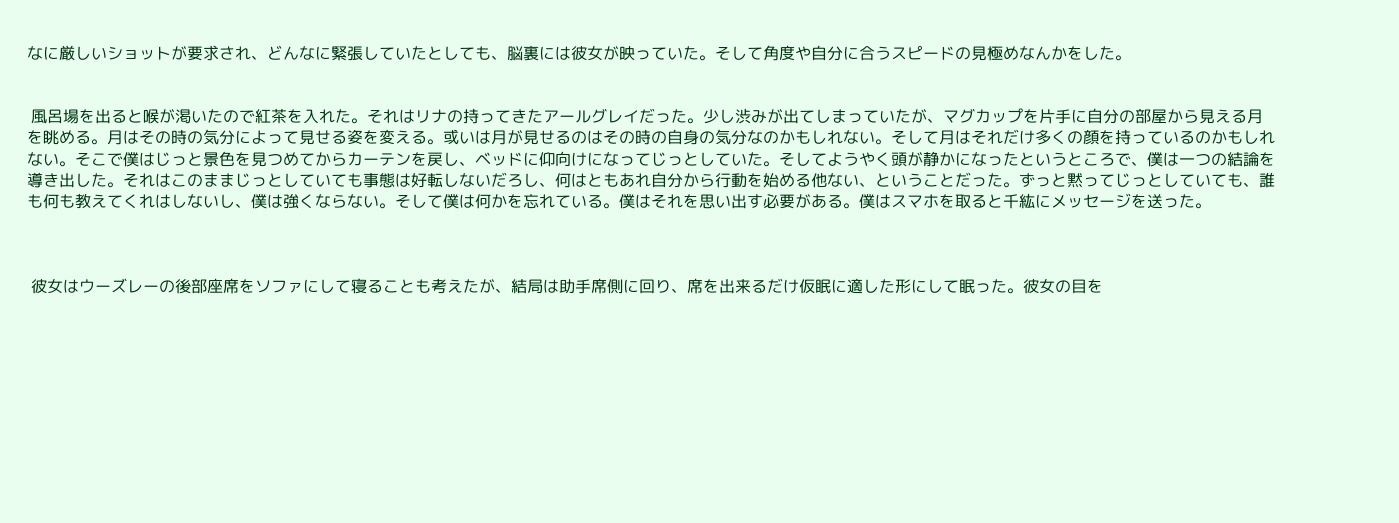なに厳しいショットが要求され、どんなに緊張していたとしても、脳裏には彼女が映っていた。そして角度や自分に合うスピードの見極めなんかをした。


 風呂場を出ると喉が渇いたので紅茶を入れた。それはリナの持ってきたアールグレイだった。少し渋みが出てしまっていたが、マグカップを片手に自分の部屋から見える月を眺める。月はその時の気分によって見せる姿を変える。或いは月が見せるのはその時の自身の気分なのかもしれない。そして月はそれだけ多くの顔を持っているのかもしれない。そこで僕はじっと景色を見つめてからカーテンを戻し、ベッドに仰向けになってじっとしていた。そしてようやく頭が静かになったというところで、僕は一つの結論を導き出した。それはこのままじっとしていても事態は好転しないだろし、何はともあれ自分から行動を始める他ない、ということだった。ずっと黙ってじっとしていても、誰も何も教えてくれはしないし、僕は強くならない。そして僕は何かを忘れている。僕はそれを思い出す必要がある。僕はスマホを取ると千紘にメッセージを送った。



 彼女はウーズレーの後部座席をソファにして寝ることも考えたが、結局は助手席側に回り、席を出来るだけ仮眠に適した形にして眠った。彼女の目を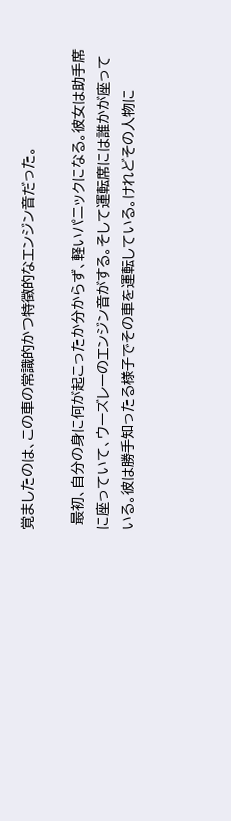覚ましたのは、この車の常識的かつ特徴的なエンジン音だった。

 最初、自分の身に何が起こったか分からず、軽いパニックになる。彼女は助手席に座っていて、ウーズレーのエンジン音がする。そして運転席には誰かが座っている。彼は勝手知ったる様子でその車を運転している。けれどその人物に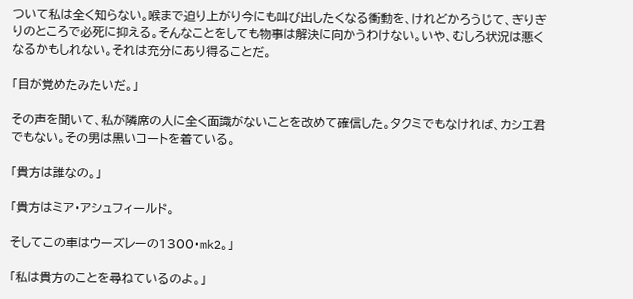ついて私は全く知らない。喉まで迫り上がり今にも叫び出したくなる衝動を、けれどかろうじて、ぎりぎりのところで必死に抑える。そんなことをしても物事は解決に向かうわけない。いや、むしろ状況は悪くなるかもしれない。それは充分にあり得ることだ。

「目が覚めたみたいだ。」

その声を聞いて、私が隣席の人に全く面識がないことを改めて確信した。タクミでもなければ、カシエ君でもない。その男は黒いコートを着ている。

「貴方は誰なの。」

「貴方はミア・アシュフィールド。

そしてこの車はウーズレーの1300・mk2。」

「私は貴方のことを尋ねているのよ。」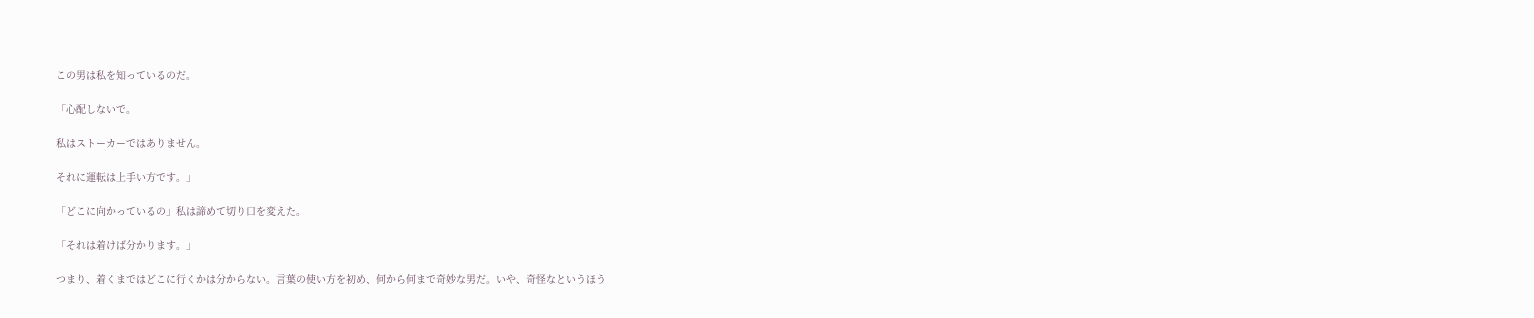この男は私を知っているのだ。

「心配しないで。

私はストーカーではありません。

それに運転は上手い方です。」

「どこに向かっているの」私は諦めて切り口を変えた。

「それは着けば分かります。」

つまり、着くまではどこに行くかは分からない。言葉の使い方を初め、何から何まで奇妙な男だ。いや、奇怪なというほう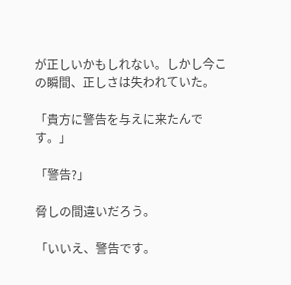が正しいかもしれない。しかし今この瞬間、正しさは失われていた。

「貴方に警告を与えに来たんです。」

「警告?」

脅しの間違いだろう。

「いいえ、警告です。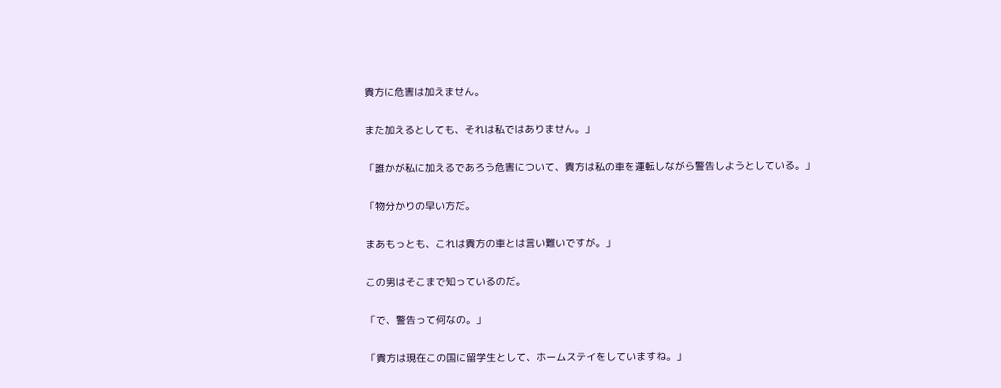貴方に危害は加えません。

また加えるとしても、それは私ではありません。」

「誰かが私に加えるであろう危害について、貴方は私の車を運転しながら警告しようとしている。」

「物分かりの早い方だ。

まあもっとも、これは貴方の車とは言い難いですが。」

この男はそこまで知っているのだ。

「で、警告って何なの。」

「貴方は現在この国に留学生として、ホームステイをしていますね。」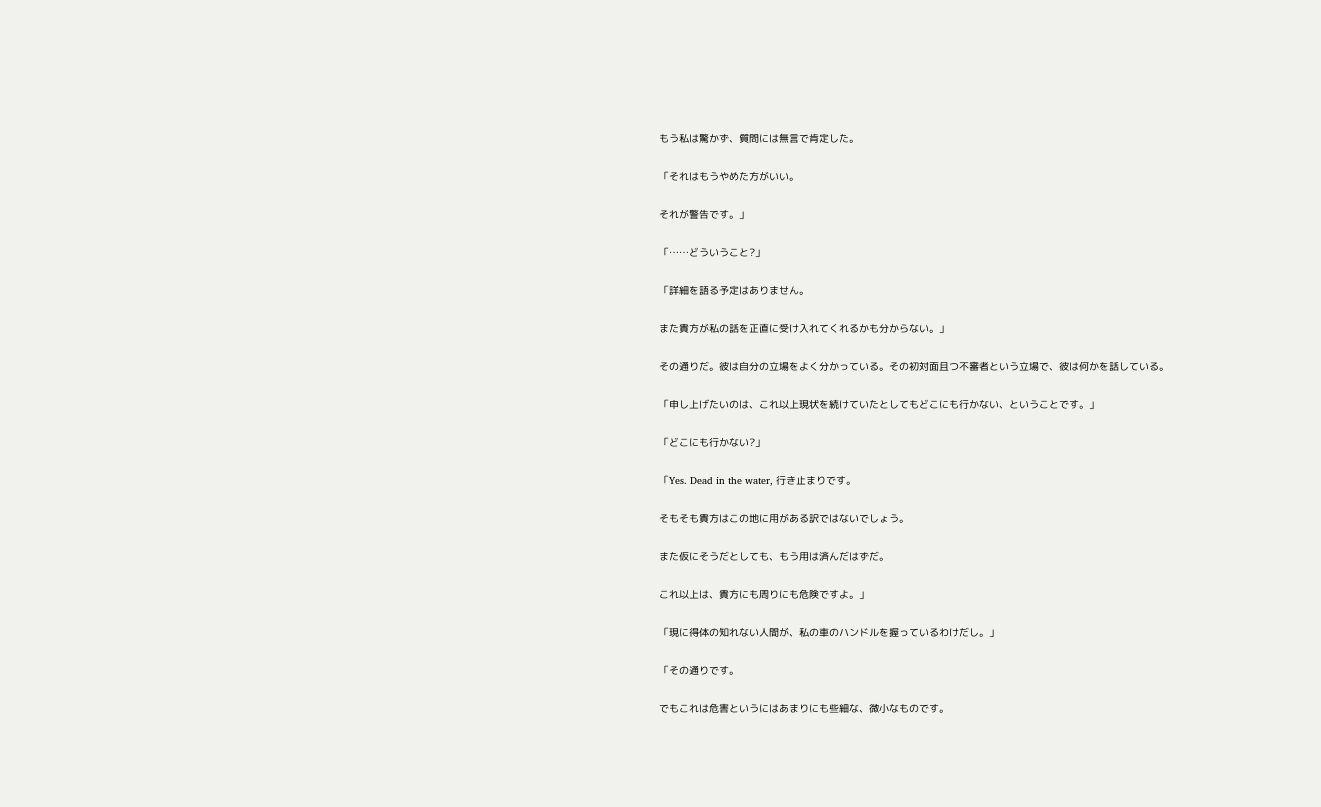もう私は驚かず、質問には無言で肯定した。

「それはもうやめた方がいい。

それが警告です。」

「……どういうこと?」

「詳細を語る予定はありません。

また貴方が私の話を正直に受け入れてくれるかも分からない。」

その通りだ。彼は自分の立場をよく分かっている。その初対面且つ不審者という立場で、彼は何かを話している。

「申し上げたいのは、これ以上現状を続けていたとしてもどこにも行かない、ということです。」

「どこにも行かない?」

「Yes. Dead in the water, 行き止まりです。

そもそも貴方はこの地に用がある訳ではないでしょう。

また仮にそうだとしても、もう用は済んだはずだ。

これ以上は、貴方にも周りにも危険ですよ。」

「現に得体の知れない人間が、私の車のハンドルを握っているわけだし。」

「その通りです。

でもこれは危害というにはあまりにも些細な、微小なものです。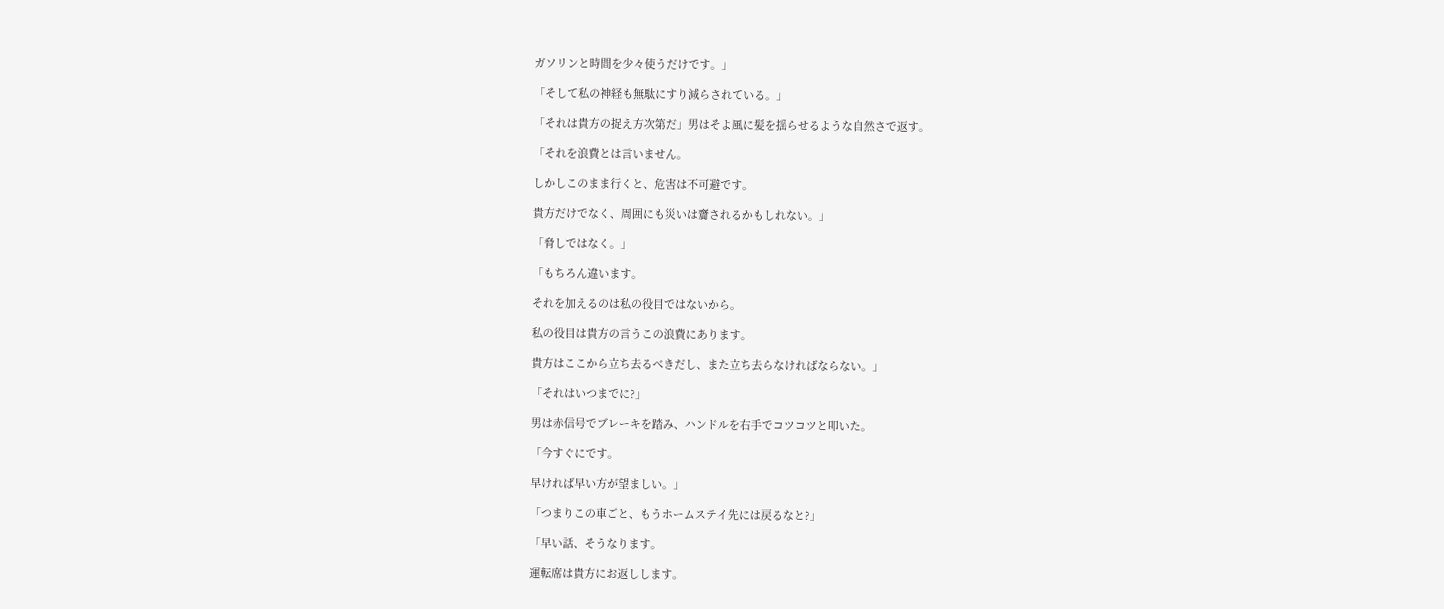ガソリンと時間を少々使うだけです。」

「そして私の神経も無駄にすり減らされている。」

「それは貴方の捉え方次第だ」男はそよ風に髪を揺らせるような自然さで返す。

「それを浪費とは言いません。

しかしこのまま行くと、危害は不可避です。

貴方だけでなく、周囲にも災いは齎されるかもしれない。」

「脅しではなく。」

「もちろん違います。

それを加えるのは私の役目ではないから。

私の役目は貴方の言うこの浪費にあります。

貴方はここから立ち去るべきだし、また立ち去らなければならない。」

「それはいつまでに?」

男は赤信号でブレーキを踏み、ハンドルを右手でコツコツと叩いた。

「今すぐにです。

早ければ早い方が望ましい。」

「つまりこの車ごと、もうホームステイ先には戻るなと?」

「早い話、そうなります。

運転席は貴方にお返しします。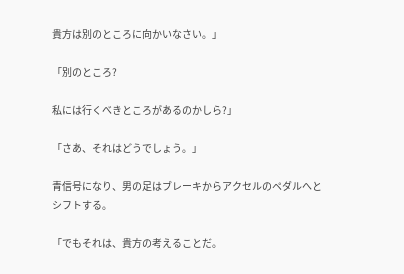貴方は別のところに向かいなさい。」

「別のところ?

私には行くべきところがあるのかしら?」

「さあ、それはどうでしょう。」

青信号になり、男の足はブレーキからアクセルのペダルへとシフトする。

「でもそれは、貴方の考えることだ。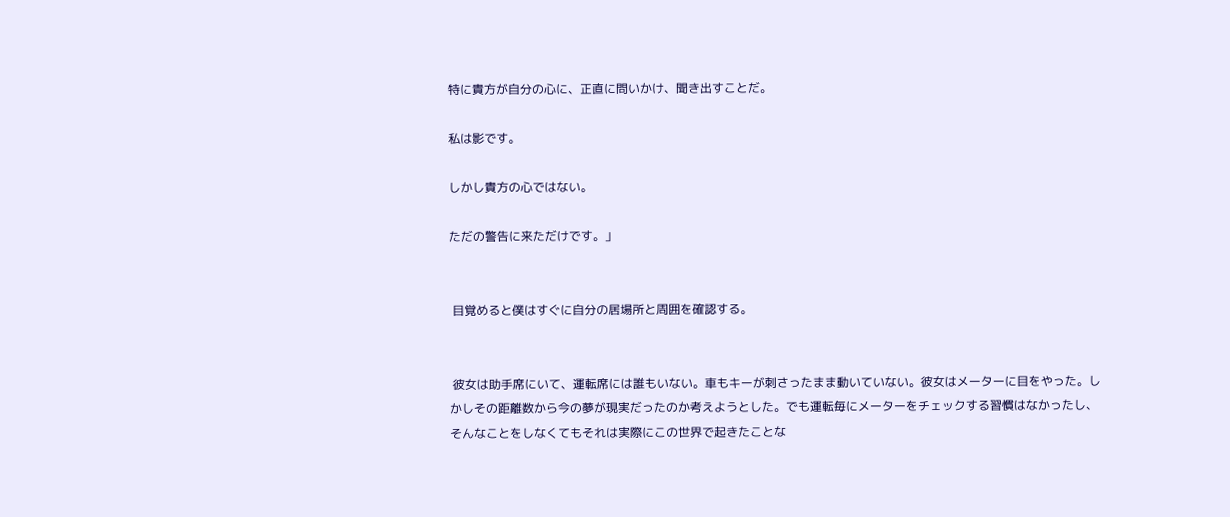特に貴方が自分の心に、正直に問いかけ、聞き出すことだ。

私は影です。

しかし貴方の心ではない。

ただの警告に来ただけです。」


 目覚めると僕はすぐに自分の居場所と周囲を確認する。


 彼女は助手席にいて、運転席には誰もいない。車もキーが刺さったまま動いていない。彼女はメーターに目をやった。しかしその距離数から今の夢が現実だったのか考えようとした。でも運転毎にメーターをチェックする習慣はなかったし、そんなことをしなくてもそれは実際にこの世界で起きたことな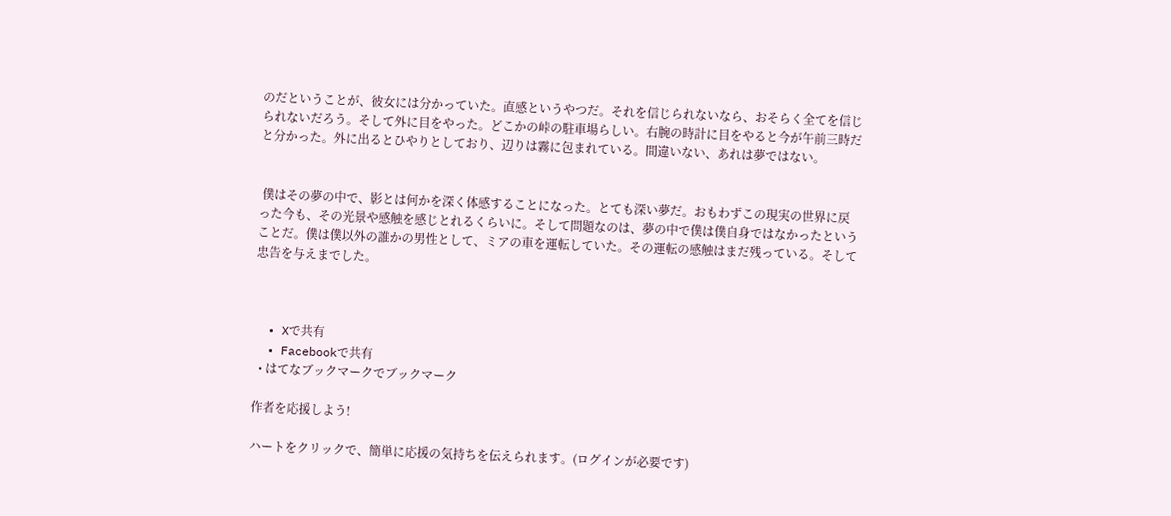のだということが、彼女には分かっていた。直感というやつだ。それを信じられないなら、おそらく全てを信じられないだろう。そして外に目をやった。どこかの峠の駐車場らしい。右腕の時計に目をやると今が午前三時だと分かった。外に出るとひやりとしており、辺りは霧に包まれている。間違いない、あれは夢ではない。


 僕はその夢の中で、影とは何かを深く体感することになった。とても深い夢だ。おもわずこの現実の世界に戻った今も、その光景や感触を感じとれるくらいに。そして問題なのは、夢の中で僕は僕自身ではなかったということだ。僕は僕以外の誰かの男性として、ミアの車を運転していた。その運転の感触はまだ残っている。そして忠告を与えまでした。



  • Xで共有
  • Facebookで共有
  • はてなブックマークでブックマーク

作者を応援しよう!

ハートをクリックで、簡単に応援の気持ちを伝えられます。(ログインが必要です)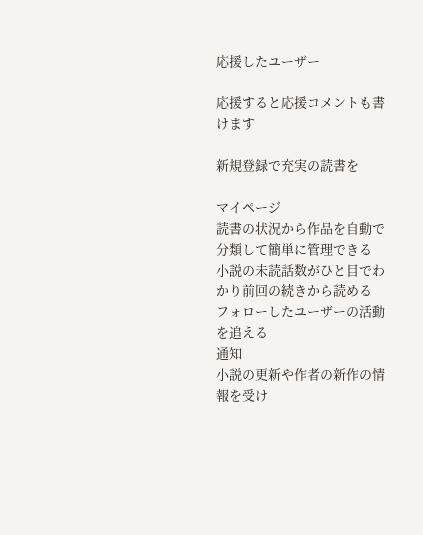応援したユーザー

応援すると応援コメントも書けます

新規登録で充実の読書を

マイページ
読書の状況から作品を自動で分類して簡単に管理できる
小説の未読話数がひと目でわかり前回の続きから読める
フォローしたユーザーの活動を追える
通知
小説の更新や作者の新作の情報を受け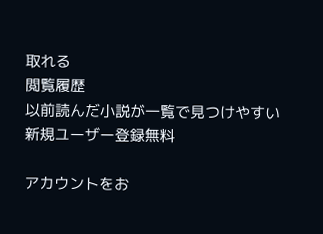取れる
閲覧履歴
以前読んだ小説が一覧で見つけやすい
新規ユーザー登録無料

アカウントをお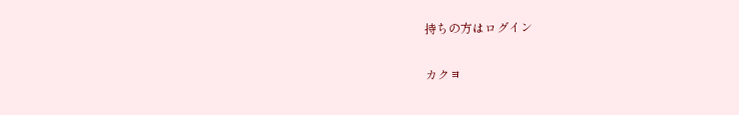持ちの方はログイン

カクヨ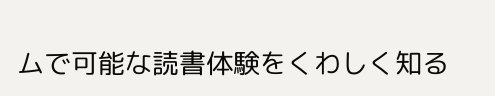ムで可能な読書体験をくわしく知る